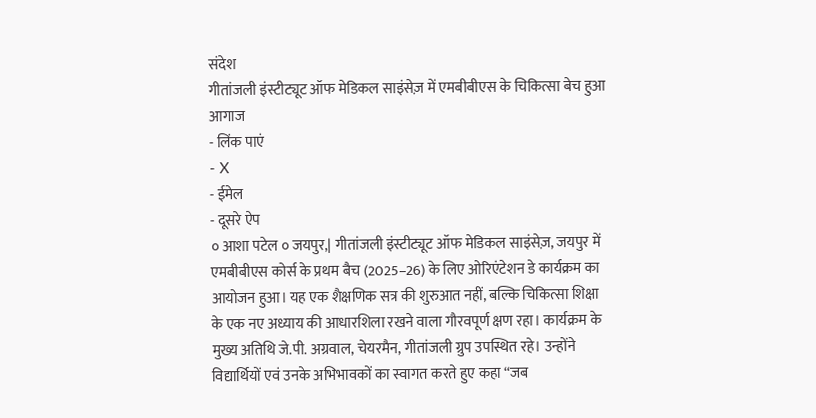संदेश
गीतांजली इंस्टीट्यूट ऑफ मेडिकल साइंसेज़ में एमबीबीएस के चिकित्सा बेच हुआ आगाज
- लिंक पाएं
- X
- ईमेल
- दूसरे ऐप
० आशा पटेल ० जयपुर,| गीतांजली इंस्टीट्यूट ऑफ मेडिकल साइंसेज़, जयपुर में एमबीबीएस कोर्स के प्रथम बैच (2025–26) के लिए ओरिएंटेशन डे कार्यक्रम का आयोजन हुआ। यह एक शैक्षणिक सत्र की शुरुआत नहीं, बल्कि चिकित्सा शिक्षा के एक नए अध्याय की आधारशिला रखने वाला गौरवपूर्ण क्षण रहा। कार्यक्रम के मुख्य अतिथि जे.पी. अग्रवाल, चेयरमैन, गीतांजली ग्रुप उपस्थित रहे। उन्होंने विद्यार्थियों एवं उनके अभिभावकों का स्वागत करते हुए कहा “जब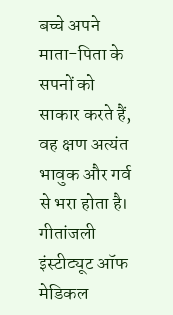बच्चे अपने माता-पिता के सपनों को साकार करते हैं, वह क्षण अत्यंत भावुक और गर्व से भरा होता है। गीतांजली इंस्टीट्यूट ऑफ मेडिकल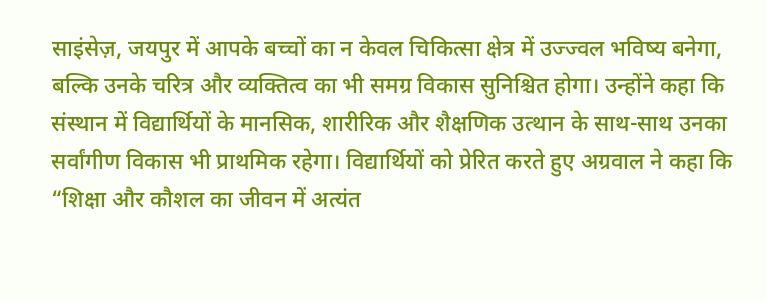साइंसेज़, जयपुर में आपके बच्चों का न केवल चिकित्सा क्षेत्र में उज्ज्वल भविष्य बनेगा, बल्कि उनके चरित्र और व्यक्तित्व का भी समग्र विकास सुनिश्चित होगा। उन्होंने कहा कि संस्थान में विद्यार्थियों के मानसिक, शारीरिक और शैक्षणिक उत्थान के साथ-साथ उनका सर्वांगीण विकास भी प्राथमिक रहेगा। विद्यार्थियों को प्रेरित करते हुए अग्रवाल ने कहा कि “शिक्षा और कौशल का जीवन में अत्यंत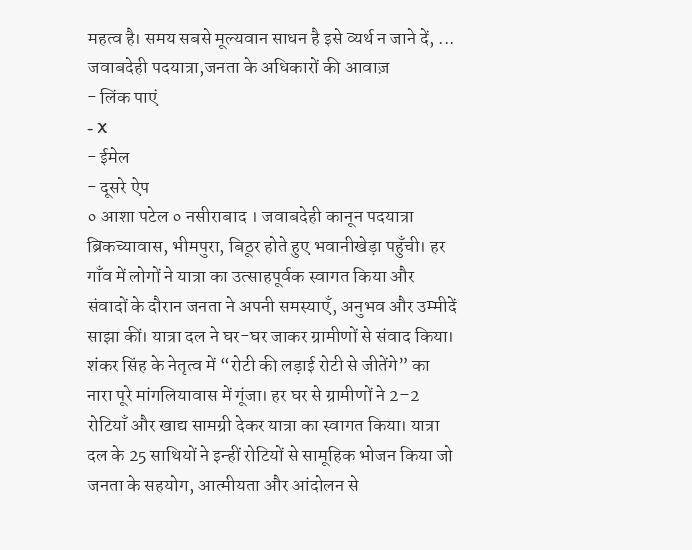महत्व है। समय सबसे मूल्यवान साधन है इसे व्यर्थ न जाने दें, ...
जवाबदेही पदयात्रा,जनता के अधिकारों की आवाज़
- लिंक पाएं
- X
- ईमेल
- दूसरे ऐप
० आशा पटेल ० नसीराबाद । जवाबदेही कानून पदयात्रा ब्रिकच्यावास, भीमपुरा, बिठूर होते हुए भवानीखेड़ा पहुँची। हर गाँव में लोगों ने यात्रा का उत्साहपूर्वक स्वागत किया और संवादों के दौरान जनता ने अपनी समस्याएँ, अनुभव और उम्मीदें साझा कीं। यात्रा दल ने घर-घर जाकर ग्रामीणों से संवाद किया। शंकर सिंह के नेतृत्व में “रोटी की लड़ाई रोटी से जीतेंगे” का नारा पूरे मांगलियावास में गूंजा। हर घर से ग्रामीणों ने 2–2 रोटियाँ और खाद्य सामग्री देकर यात्रा का स्वागत किया। यात्रा दल के 25 साथियों ने इन्हीं रोटियों से सामूहिक भोजन किया जो जनता के सहयोग, आत्मीयता और आंदोलन से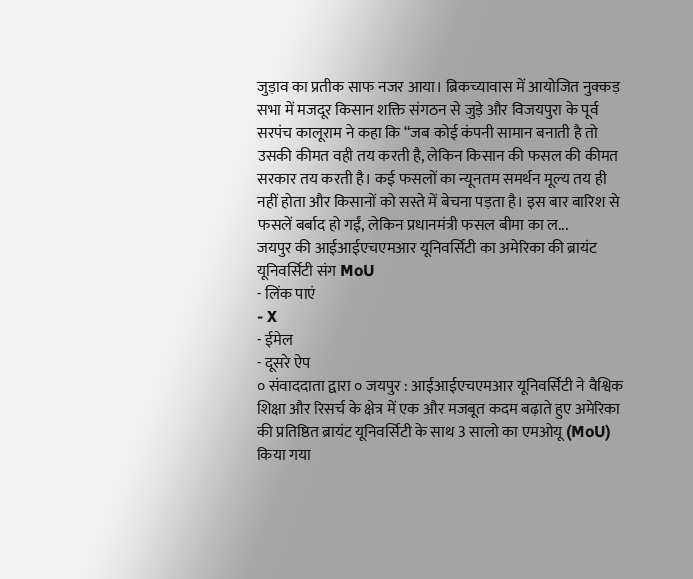जुड़ाव का प्रतीक साफ नजर आया। ब्रिकच्यावास में आयोजित नुक्कड़ सभा में मजदूर किसान शक्ति संगठन से जुड़े और विजयपुरा के पूर्व सरपंच कालूराम ने कहा कि “जब कोई कंपनी सामान बनाती है तो उसकी कीमत वही तय करती है, लेकिन किसान की फसल की कीमत सरकार तय करती है। कई फसलों का न्यूनतम समर्थन मूल्य तय ही नहीं होता और किसानों को सस्ते में बेचना पड़ता है। इस बार बारिश से फसलें बर्बाद हो गईं, लेकिन प्रधानमंत्री फसल बीमा का ल...
जयपुर की आईआईएचएमआर यूनिवर्सिटी का अमेरिका की ब्रायंट यूनिवर्सिटी संग MoU
- लिंक पाएं
- X
- ईमेल
- दूसरे ऐप
० संवाददाता द्वारा ० जयपुर : आईआईएचएमआर यूनिवर्सिटी ने वैश्विक शिक्षा और रिसर्च के क्षेत्र में एक और मजबूत कदम बढ़ाते हुए अमेरिका की प्रतिष्ठित ब्रायंट यूनिवर्सिटी के साथ 3 सालो का एमओयू (MoU) किया गया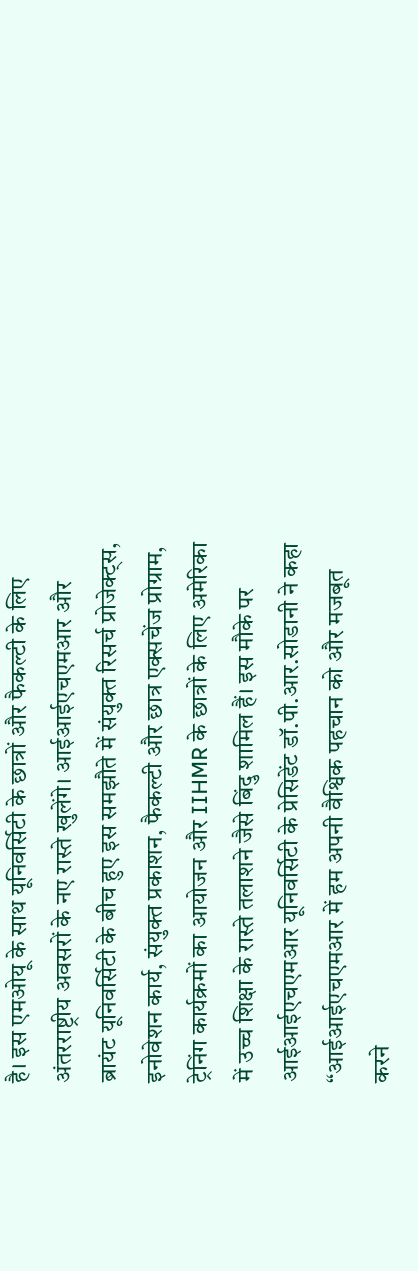है। इस एमओयू के साथ यूनिवर्सिटी के छात्रों और फैकल्टी के लिए अंतरराष्ट्रीय अवसरों के नए रास्ते खुलेंगे। आईआईएचएमआर और ब्रायंट यूनिवर्सिटी के बीच हुए इस समझौते में संयुक्त रिसर्च प्रोजेक्ट्स, इनोवेशन कार्य, संयुक्त प्रकाशन, फैकल्टी और छात्र एक्सचेंज प्रोग्राम, ट्रेनिंग कार्यक्रमों का आयोजन और IIHMR के छात्रों के लिए अमेरिका में उच्च शिक्षा के रास्ते तलाशने जैसे बिंदु शामिल हैं। इस मौके पर आईआईएचएमआर यूनिवर्सिटी के प्रेसिडेंट डॉ.पी.आर.सोडानी ने कहा “आईआईएचएमआर में हम अपनी वैश्विक पहचान को और मजबूत करने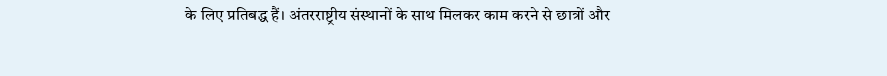के लिए प्रतिबद्ध हैं। अंतरराष्ट्रीय संस्थानों के साथ मिलकर काम करने से छात्रों और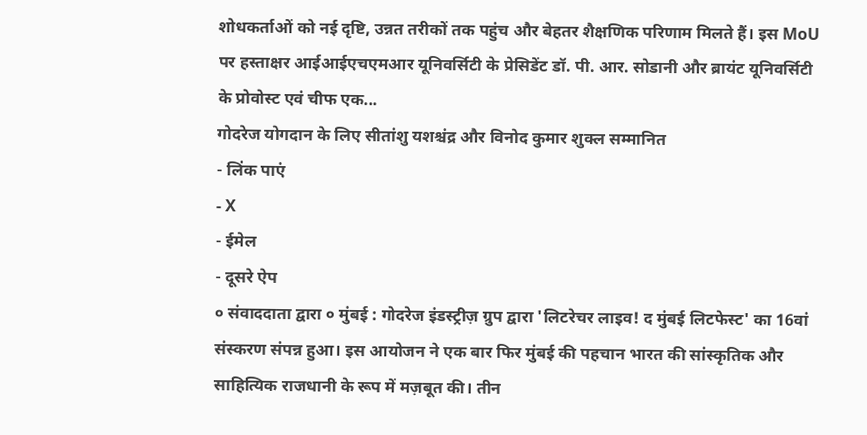शोधकर्ताओं को नई दृष्टि, उन्नत तरीकों तक पहुंच और बेहतर शैक्षणिक परिणाम मिलते हैं। इस MoU पर हस्ताक्षर आईआईएचएमआर यूनिवर्सिटी के प्रेसिडेंट डॉ. पी. आर. सोडानी और ब्रायंट यूनिवर्सिटी के प्रोवोस्ट एवं चीफ एक...
गोदरेज योगदान के लिए सीतांशु यशश्चंद्र और विनोद कुमार शुक्ल सम्मानित
- लिंक पाएं
- X
- ईमेल
- दूसरे ऐप
० संवाददाता द्वारा ० मुंबई : गोदरेज इंडस्ट्रीज़ ग्रुप द्वारा 'लिटरेचर लाइव! द मुंबई लिटफेस्ट' का 16वां संस्करण संपन्न हुआ। इस आयोजन ने एक बार फिर मुंबई की पहचान भारत की सांस्कृतिक और साहित्यिक राजधानी के रूप में मज़बूत की। तीन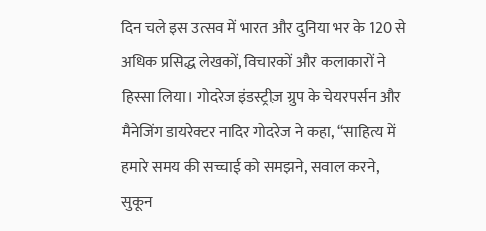दिन चले इस उत्सव में भारत और दुनिया भर के 120 से अधिक प्रसिद्ध लेखकों, विचारकों और कलाकारों ने हिस्सा लिया। गोदरेज इंडस्ट्रीज़ ग्रुप के चेयरपर्सन और मैनेजिंग डायरेक्टर नादिर गोदरेज ने कहा, “साहित्य में हमारे समय की सच्चाई को समझने, सवाल करने, सुकून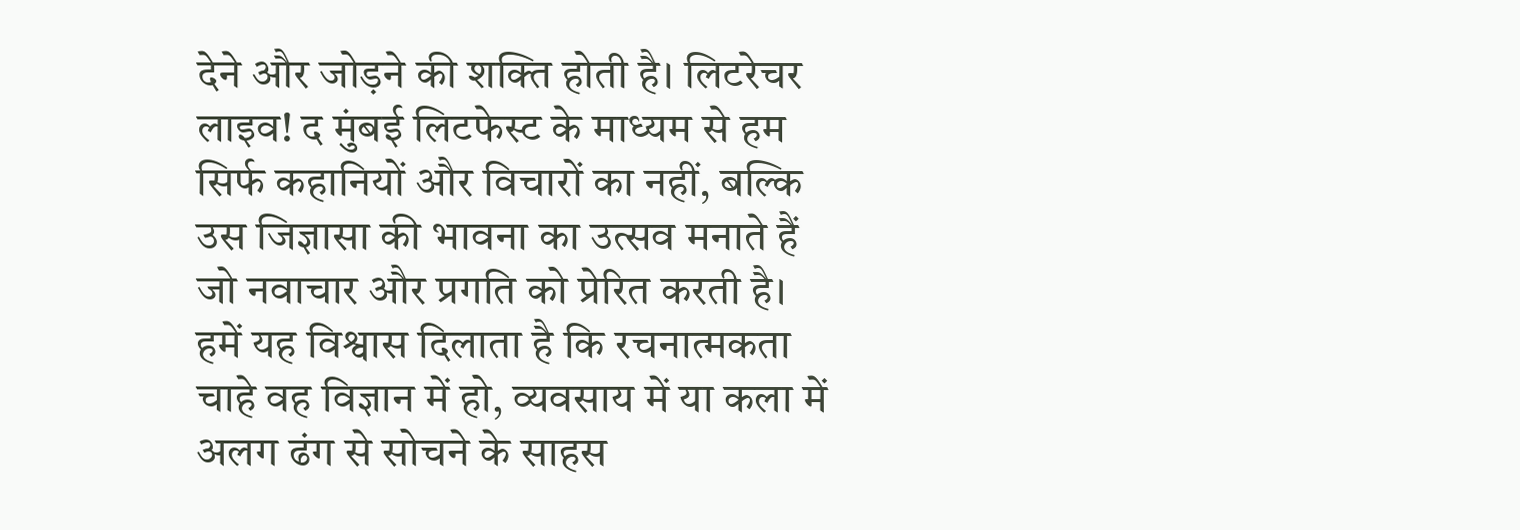देने और जोड़ने की शक्ति होती है। लिटरेचर लाइव! द मुंबई लिटफेस्ट के माध्यम से हम सिर्फ कहानियों और विचारों का नहीं, बल्कि उस जिज्ञासा की भावना का उत्सव मनाते हैं जो नवाचार और प्रगति को प्रेरित करती है। हमें यह विश्वास दिलाता है कि रचनात्मकता चाहे वह विज्ञान में हो, व्यवसाय में या कला में अलग ढंग से सोचने के साहस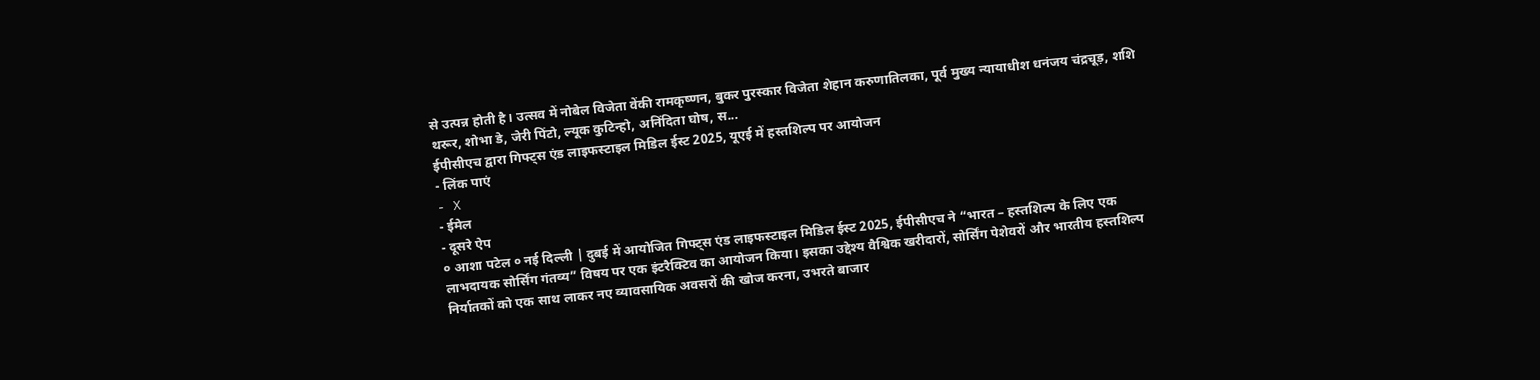से उत्पन्न होती है। उत्सव में नोबेल विजेता वेंकी रामकृष्णन, बुकर पुरस्कार विजेता शेहान करुणातिलका, पूर्व मुख्य न्यायाधीश धनंजय चंद्रचूड़, शशि थरूर, शोभा डे, जेरी पिंटो, ल्यूक कुटिन्हो, अनिंदिता घोष, स...
ईपीसीएच द्वारा गिफ्ट्स एंड लाइफस्टाइल मिडिल ईस्ट 2025, यूएई में हस्तशिल्प पर आयोजन
- लिंक पाएं
- X
- ईमेल
- दूसरे ऐप
० आशा पटेल ० नई दिल्ली | दुबई में आयोजित गिफ्ट्स एंड लाइफस्टाइल मिडिल ईस्ट 2025, ईपीसीएच ने “भारत – हस्तशिल्प के लिए एक लाभदायक सोर्सिंग गंतव्य” विषय पर एक इंटरैक्टिव का आयोजन किया। इसका उद्देश्य वैश्विक खरीदारों, सोर्सिंग पेशेवरों और भारतीय हस्तशिल्प निर्यातकों को एक साथ लाकर नए व्यावसायिक अवसरों की खोज करना, उभरते बाजार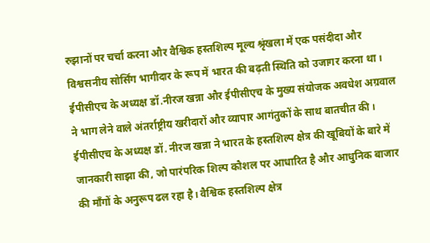रुझानों पर चर्चा करना और वैश्विक हस्तशिल्प मूल्य श्रृंखला में एक पसंदीदा और विश्वसनीय सोर्सिंग भागीदार के रूप में भारत की बढ़ती स्थिति को उजागर करना था। ईपीसीएच के अध्यक्ष डॉ.नीरज खन्ना और ईपीसीएच के मुख्य संयोजक अवधेश अग्रवाल ने भाग लेने वाले अंतर्राष्ट्रीय खरीदारों और व्यापार आगंतुकों के साथ बातचीत की। ईपीसीएच के अध्यक्ष डॉ. नीरज खन्ना ने भारत के हस्तशिल्प क्षेत्र की खूबियों के बारे में जानकारी साझा की, जो पारंपरिक शिल्प कौशल पर आधारित है और आधुनिक बाजार की माँगों के अनुरूप ढल रहा है। वैश्विक हस्तशिल्प क्षेत्र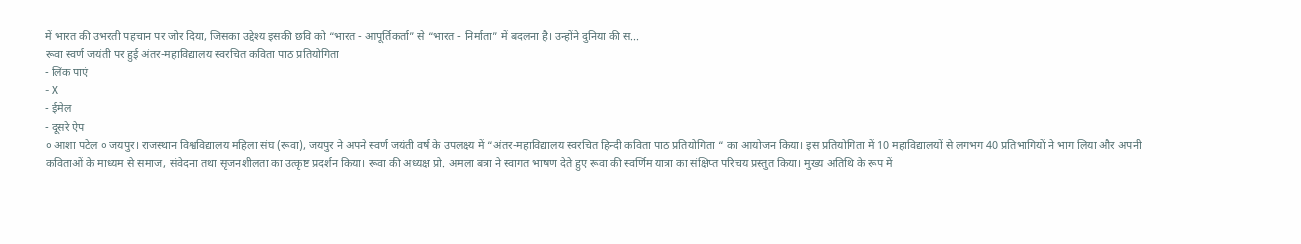में भारत की उभरती पहचान पर जोर दिया, जिसका उद्देश्य इसकी छवि को “भारत - आपूर्तिकर्ता” से “भारत - निर्माता” में बदलना है। उन्होंने दुनिया की स...
रूवा स्वर्ण जयंती पर हुई अंतर-महाविद्यालय स्वरचित कविता पाठ प्रतियोगिता
- लिंक पाएं
- X
- ईमेल
- दूसरे ऐप
० आशा पटेल ० जयपुर। राजस्थान विश्वविद्यालय महिला संघ (रूवा), जयपुर ने अपने स्वर्ण जयंती वर्ष के उपलक्ष्य में “अंतर-महाविद्यालय स्वरचित हिन्दी कविता पाठ प्रतियोगिता “ का आयोजन किया। इस प्रतियोगिता में 10 महाविद्यालयों से लगभग 40 प्रतिभागियों ने भाग लिया और अपनी कविताओं के माध्यम से समाज, संवेदना तथा सृजनशीलता का उत्कृष्ट प्रदर्शन किया। रूवा की अध्यक्ष प्रो. अमला बत्रा ने स्वागत भाषण देते हुए रूवा की स्वर्णिम यात्रा का संक्षिप्त परिचय प्रस्तुत किया। मुख्य अतिथि के रूप में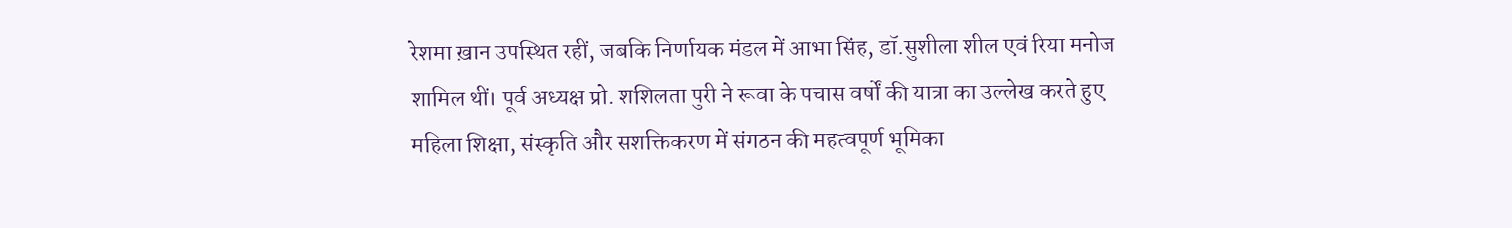रेशमा ख़ान उपस्थित रहीं, जबकि निर्णायक मंडल में आभा सिंह, डॉ.सुशीला शील एवं रिया मनोज शामिल थीं। पूर्व अध्यक्ष प्रो. शशिलता पुरी ने रूवा के पचास वर्षों की यात्रा का उल्लेख करते हुए महिला शिक्षा, संस्कृति और सशक्तिकरण में संगठन की महत्वपूर्ण भूमिका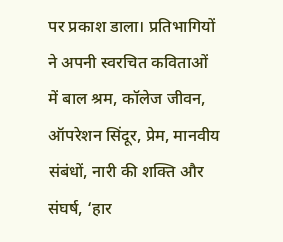पर प्रकाश डाला। प्रतिभागियों ने अपनी स्वरचित कविताओं में बाल श्रम, कॉलेज जीवन, ऑपरेशन सिंदूर, प्रेम, मानवीय संबंधों, नारी की शक्ति और संघर्ष, ‘हार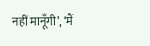नहीं मानूँगी’, ‘मैं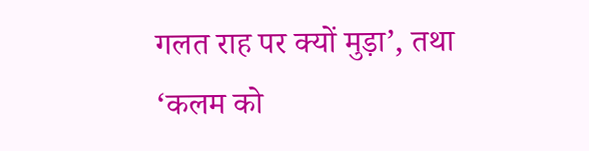गलत राह पर क्यों मुड़ा’, तथा ‘कलम को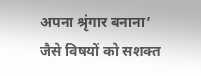अपना श्रृंगार बनाना’ जैसे विषयों को सशक्त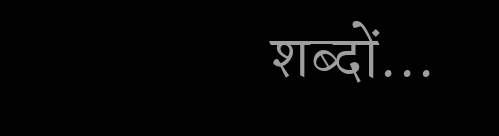शब्दों...